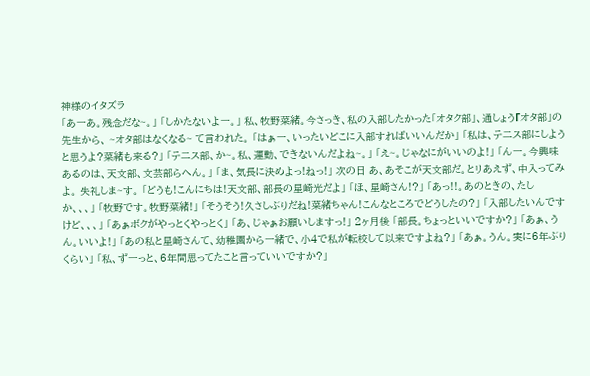神様のイタズラ
「あ一あ。残念だな~。」 「しかたないよ一。」 私、牧野菜緒。今さっき、私の入部したかった「オタク部」、通しょうΓオタ部」の先生から、 ~オタ部はなくなる~ て言われた。 「はぁ一、いったいどこに入部すればいいんだか」 「私は、テ二ス部にしようと思うよ?菜緒も来る?」 「テ二ス部、か~。私、運動、できないんだよね~。」 「え~。じゃなにがいいのよ!」 「ん一。今興味あるのは、天文部、文芸部らへん。」 「ま、気長に決めよっ!ねっ!」 次の日 あ、あそこが天文部だ。とリあえず、中入ってみよ。 失礼しま~す。 「どうも!こんにちは!天文部、部長の星崎光だよ」 「ほ、星崎さん!?」 「あっ!!。あのときの、たしか、、、」 「牧野です。牧野菜緒!」 「そうそう!久さしぶりだね!菜緒ちゃん!こんなところでどうしたの?」 「入部したいんですけど、、、」 「あぁボクがやっとくやっとく」 「あ、じゃぁお願いしますっ!」 2ヶ月後 「部長。ちょっといいですか?」 「あぁ、うん。いいよ!」 「あの私と星崎さんて、幼稚園から一緒で、小4で私が転校して以来ですよね?」 「あぁ。うん。実に6年ぶりくらい」 「私、ず一っと、6年間思ってたこと言っていいですか?」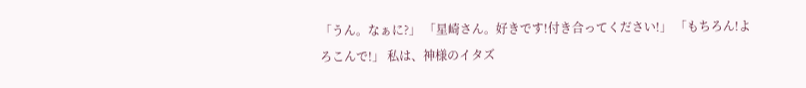「うん。なぁに?」 「星崎さん。好きです!付き合ってください!」 「もちろん!よろこんで!」 私は、神様のイタズ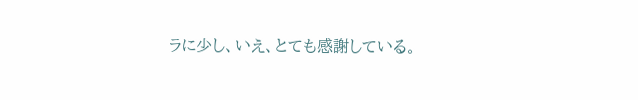ラに少し、いえ、とても感謝している。